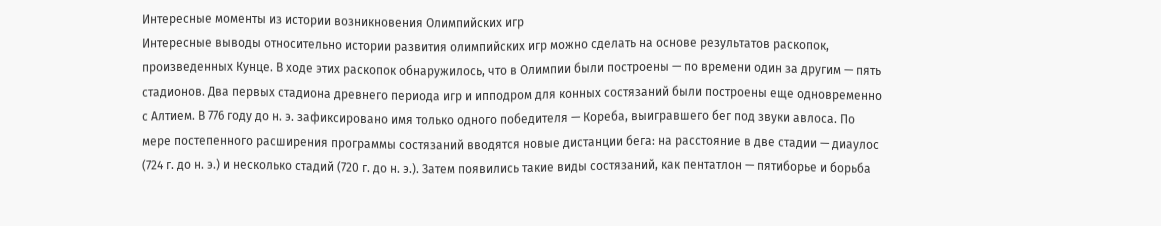Интересные моменты из истории возникновения Олимпийских игр
Интересные выводы относительно истории развития олимпийских игр можно сделать на основе результатов раскопок, произведенных Кунце. В ходе этих раскопок обнаружилось, что в Олимпии были построены — по времени один за другим — пять стадионов. Два первых стадиона древнего периода игр и ипподром для конных состязаний были построены еще одновременно с Алтием. В 776 году до н. э. зафиксировано имя только одного победителя — Кореба, выигравшего бег под звуки авлоса. По мере постепенного расширения программы состязаний вводятся новые дистанции бега: на расстояние в две стадии — диаулос (724 г. до н. э.) и несколько стадий (720 г. до н. э.). Затем появились такие виды состязаний, как пентатлон — пятиборье и борьба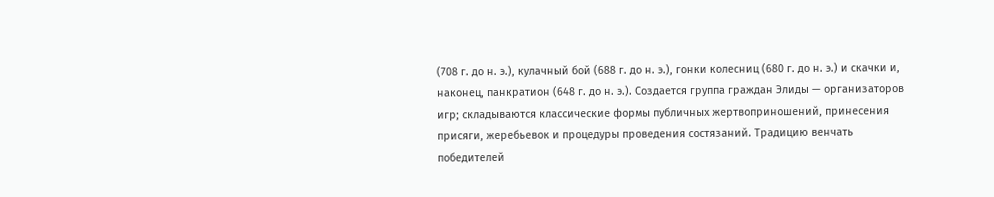(708 г. до н. э.), кулачный бой (688 г. до н. э.), гонки колесниц (680 г. до н. э.) и скачки и, наконец, панкратион (648 г. до н. э.). Создается группа граждан Элиды — организаторов игр; складываются классические формы публичных жертвоприношений, принесения присяги, жеребьевок и процедуры проведения состязаний. Традицию венчать победителей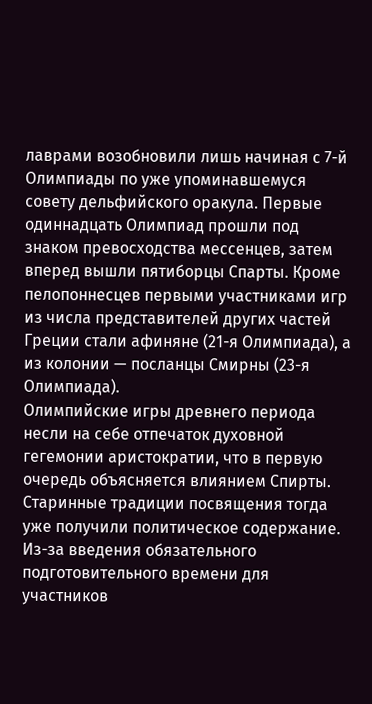лаврами возобновили лишь начиная с 7-й Олимпиады по уже упоминавшемуся совету дельфийского оракула. Первые одиннадцать Олимпиад прошли под знаком превосходства мессенцев, затем вперед вышли пятиборцы Спарты. Кроме пелопоннесцев первыми участниками игр из числа представителей других частей Греции стали афиняне (21-я Олимпиада), а из колонии — посланцы Смирны (23-я Олимпиада).
Олимпийские игры древнего периода несли на себе отпечаток духовной гегемонии аристократии, что в первую очередь объясняется влиянием Спирты. Старинные традиции посвящения тогда уже получили политическое содержание. Из-за введения обязательного подготовительного времени для участников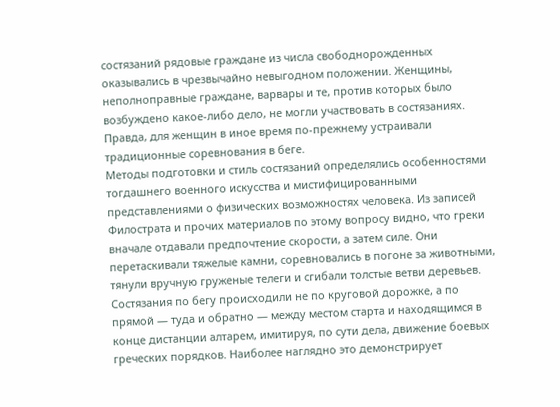состязаний рядовые граждане из числа свободнорожденных оказывались в чрезвычайно невыгодном положении. Женщины, неполноправные граждане, варвары и те, против которых было возбуждено какое-либо дело, не могли участвовать в состязаниях. Правда, для женщин в иное время по-прежнему устраивали традиционные соревнования в беге.
Методы подготовки и стиль состязаний определялись особенностями тогдашнего военного искусства и мистифицированными представлениями о физических возможностях человека. Из записей Филострата и прочих материалов по этому вопросу видно, что греки вначале отдавали предпочтение скорости, а затем силе. Они перетаскивали тяжелые камни, соревновались в погоне за животными, тянули вручную груженые телеги и сгибали толстые ветви деревьев. Состязания по бегу происходили не по круговой дорожке, а по прямой — туда и обратно — между местом старта и находящимся в конце дистанции алтарем, имитируя, по сути дела, движение боевых греческих порядков. Наиболее наглядно это демонстрирует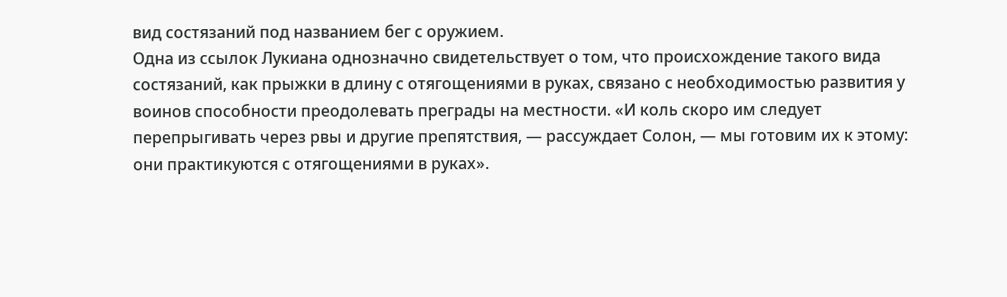вид состязаний под названием бег с оружием.
Одна из ссылок Лукиана однозначно свидетельствует о том, что происхождение такого вида состязаний, как прыжки в длину с отягощениями в руках, связано с необходимостью развития у воинов способности преодолевать преграды на местности. «И коль скоро им следует перепрыгивать через рвы и другие препятствия, — рассуждает Солон, — мы готовим их к этому: они практикуются с отягощениями в руках».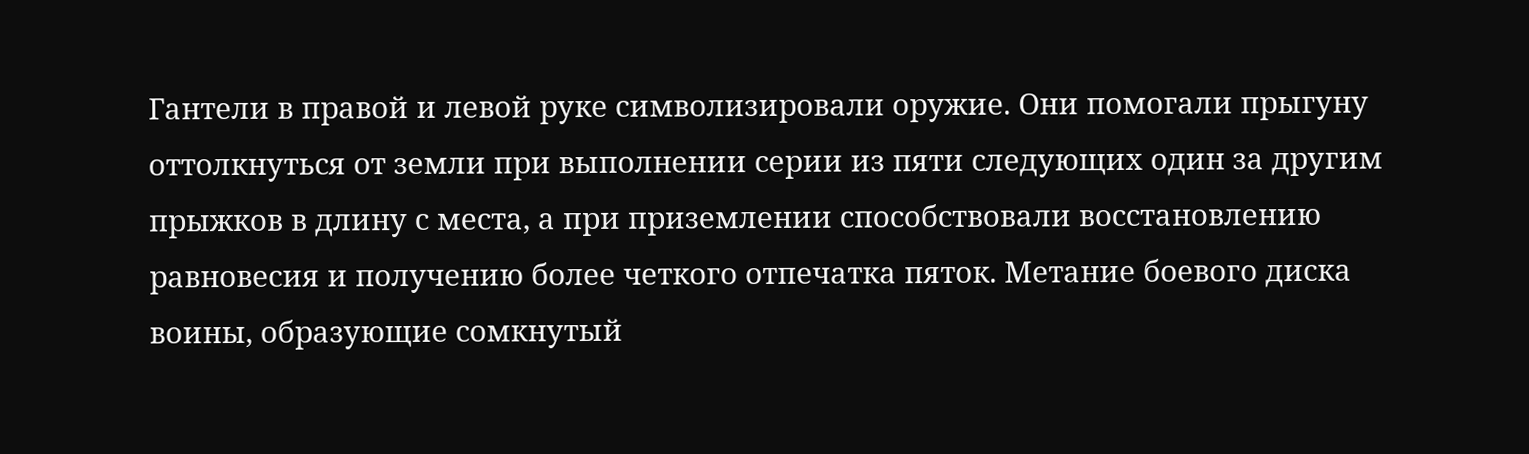Гантели в правой и левой руке символизировали оружие. Они помогали прыгуну оттолкнуться от земли при выполнении серии из пяти следующих один за другим прыжков в длину с места, а при приземлении способствовали восстановлению равновесия и получению более четкого отпечатка пяток. Метание боевого диска воины, образующие сомкнутый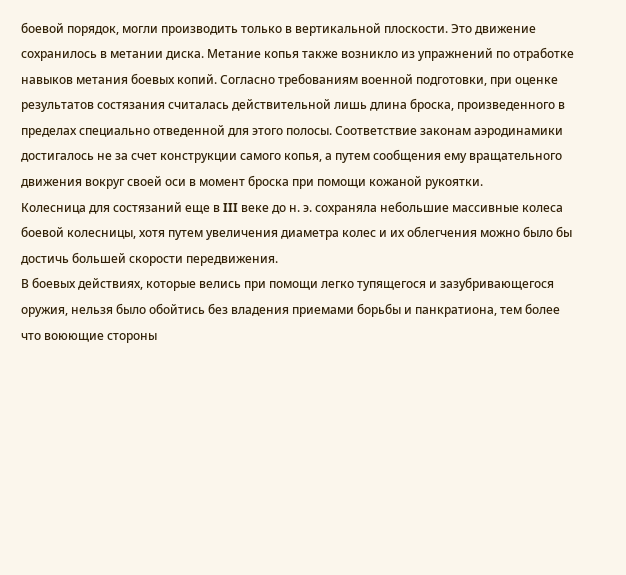боевой порядок, могли производить только в вертикальной плоскости. Это движение сохранилось в метании диска. Метание копья также возникло из упражнений по отработке навыков метания боевых копий. Согласно требованиям военной подготовки, при оценке результатов состязания считалась действительной лишь длина броска, произведенного в пределах специально отведенной для этого полосы. Соответствие законам аэродинамики достигалось не за счет конструкции самого копья, а путем сообщения ему вращательного движения вокруг своей оси в момент броска при помощи кожаной рукоятки.
Колесница для состязаний еще в III веке до н. э. сохраняла небольшие массивные колеса боевой колесницы, хотя путем увеличения диаметра колес и их облегчения можно было бы достичь большей скорости передвижения.
В боевых действиях, которые велись при помощи легко тупящегося и зазубривающегося оружия, нельзя было обойтись без владения приемами борьбы и панкратиона, тем более что воюющие стороны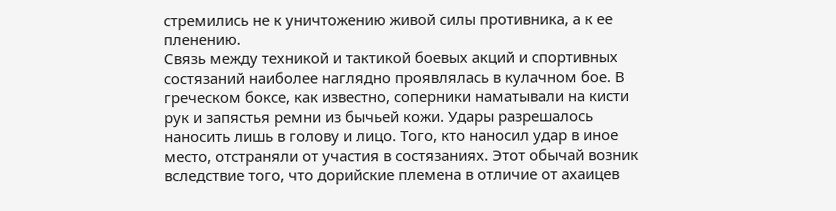стремились не к уничтожению живой силы противника, а к ее пленению.
Связь между техникой и тактикой боевых акций и спортивных состязаний наиболее наглядно проявлялась в кулачном бое. В греческом боксе, как известно, соперники наматывали на кисти рук и запястья ремни из бычьей кожи. Удары разрешалось наносить лишь в голову и лицо. Того, кто наносил удар в иное место, отстраняли от участия в состязаниях. Этот обычай возник вследствие того, что дорийские племена в отличие от ахаицев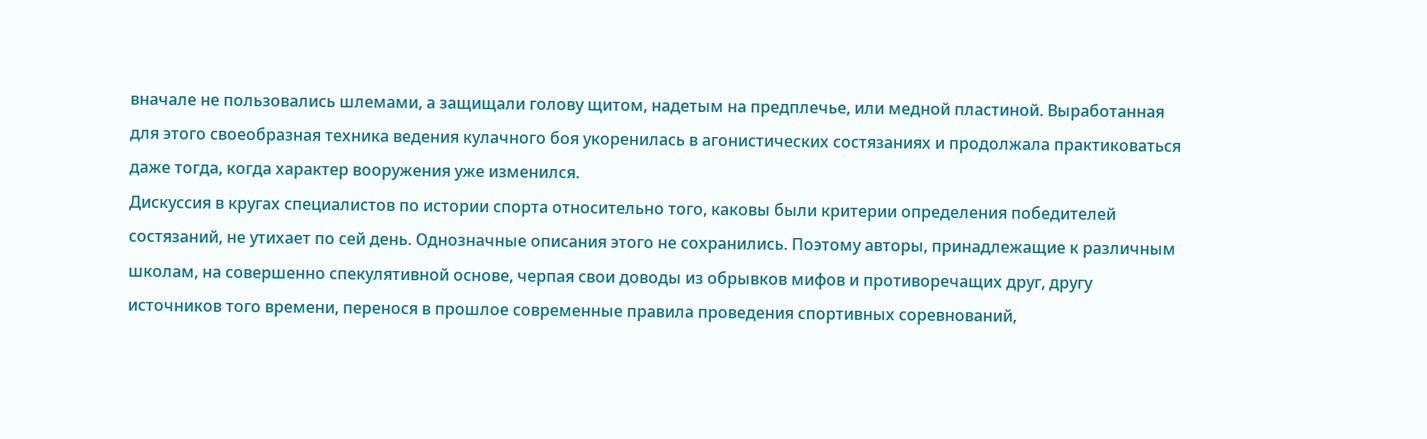вначале не пользовались шлемами, а защищали голову щитом, надетым на предплечье, или медной пластиной. Выработанная для этого своеобразная техника ведения кулачного боя укоренилась в агонистических состязаниях и продолжала практиковаться даже тогда, когда характер вооружения уже изменился.
Дискуссия в кругах специалистов по истории спорта относительно того, каковы были критерии определения победителей состязаний, не утихает по сей день. Однозначные описания этого не сохранились. Поэтому авторы, принадлежащие к различным школам, на совершенно спекулятивной основе, черпая свои доводы из обрывков мифов и противоречащих друг, другу источников того времени, перенося в прошлое современные правила проведения спортивных соревнований,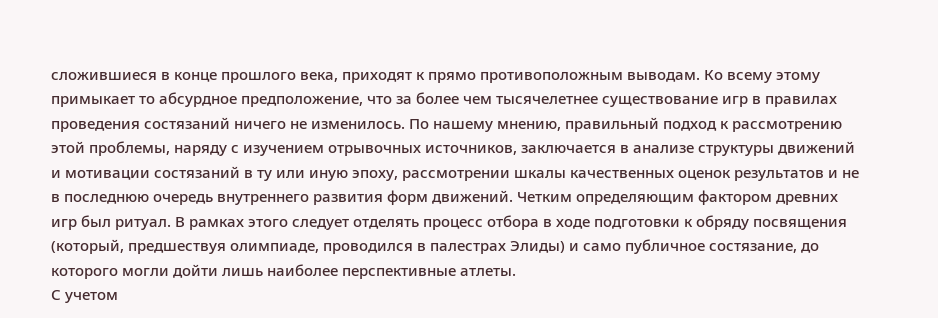сложившиеся в конце прошлого века, приходят к прямо противоположным выводам. Ко всему этому примыкает то абсурдное предположение, что за более чем тысячелетнее существование игр в правилах проведения состязаний ничего не изменилось. По нашему мнению, правильный подход к рассмотрению этой проблемы, наряду с изучением отрывочных источников, заключается в анализе структуры движений и мотивации состязаний в ту или иную эпоху, рассмотрении шкалы качественных оценок результатов и не в последнюю очередь внутреннего развития форм движений. Четким определяющим фактором древних игр был ритуал. В рамках этого следует отделять процесс отбора в ходе подготовки к обряду посвящения (который, предшествуя олимпиаде, проводился в палестрах Элиды) и само публичное состязание, до которого могли дойти лишь наиболее перспективные атлеты.
С учетом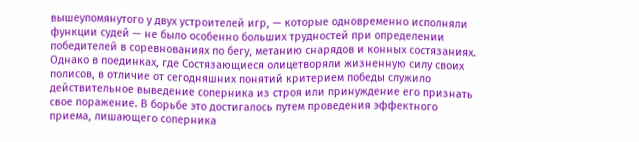вышеупомянутого у двух устроителей игр, — которые одновременно исполняли функции судей — не было особенно больших трудностей при определении победителей в соревнованиях по бегу, метанию снарядов и конных состязаниях. Однако в поединках, где Состязающиеся олицетворяли жизненную силу своих полисов, в отличие от сегодняшних понятий критерием победы служило действительное выведение соперника из строя или принуждение его признать свое поражение. В борьбе это достигалось путем проведения эффектного приема, лишающего соперника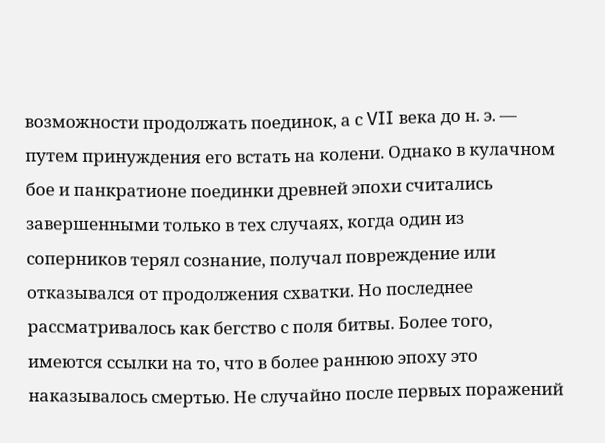возможности продолжать поединок, а с VII века до н. э. — путем принуждения его встать на колени. Однако в кулачном бое и панкратионе поединки древней эпохи считались завершенными только в тех случаях, когда один из соперников терял сознание, получал повреждение или отказывался от продолжения схватки. Но последнее рассматривалось как бегство с поля битвы. Более того, имеются ссылки на то, что в более раннюю эпоху это наказывалось смертью. Не случайно после первых поражений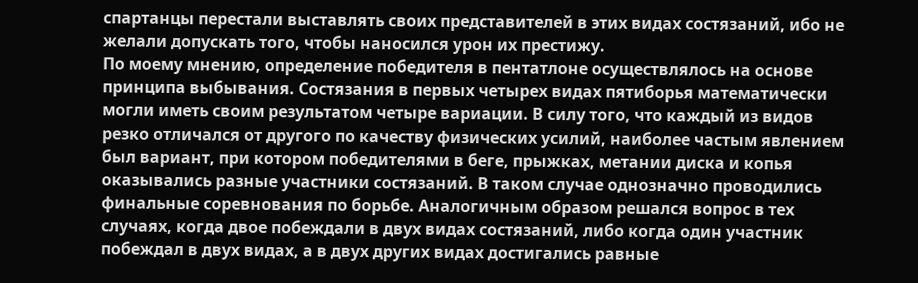спартанцы перестали выставлять своих представителей в этих видах состязаний, ибо не желали допускать того, чтобы наносился урон их престижу.
По моему мнению, определение победителя в пентатлоне осуществлялось на основе принципа выбывания. Состязания в первых четырех видах пятиборья математически могли иметь своим результатом четыре вариации. В силу того, что каждый из видов резко отличался от другого по качеству физических усилий, наиболее частым явлением был вариант, при котором победителями в беге, прыжках, метании диска и копья оказывались разные участники состязаний. В таком случае однозначно проводились финальные соревнования по борьбе. Аналогичным образом решался вопрос в тех случаях, когда двое побеждали в двух видах состязаний, либо когда один участник побеждал в двух видах, а в двух других видах достигались равные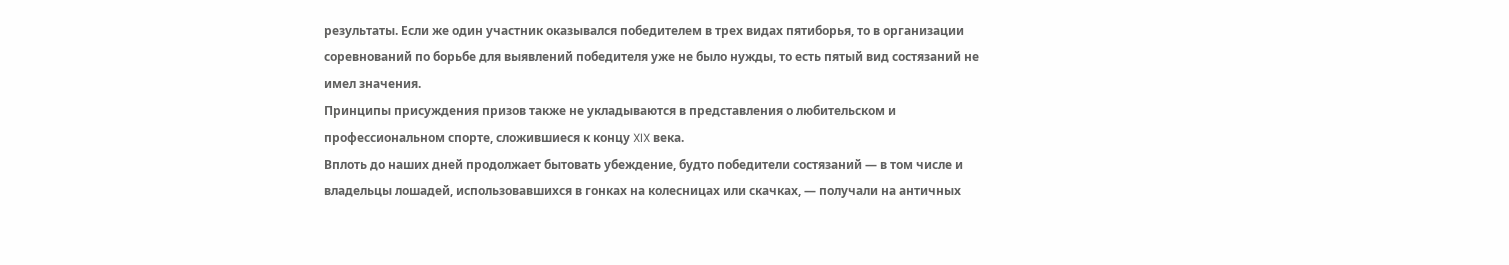результаты. Если же один участник оказывался победителем в трех видах пятиборья, то в организации соревнований по борьбе для выявлений победителя уже не было нужды, то есть пятый вид состязаний не имел значения.
Принципы присуждения призов также не укладываются в представления о любительском и профессиональном спорте, сложившиеся к концу XIX века.
Вплоть до наших дней продолжает бытовать убеждение, будто победители состязаний — в том числе и владельцы лошадей, использовавшихся в гонках на колесницах или скачках, — получали на античных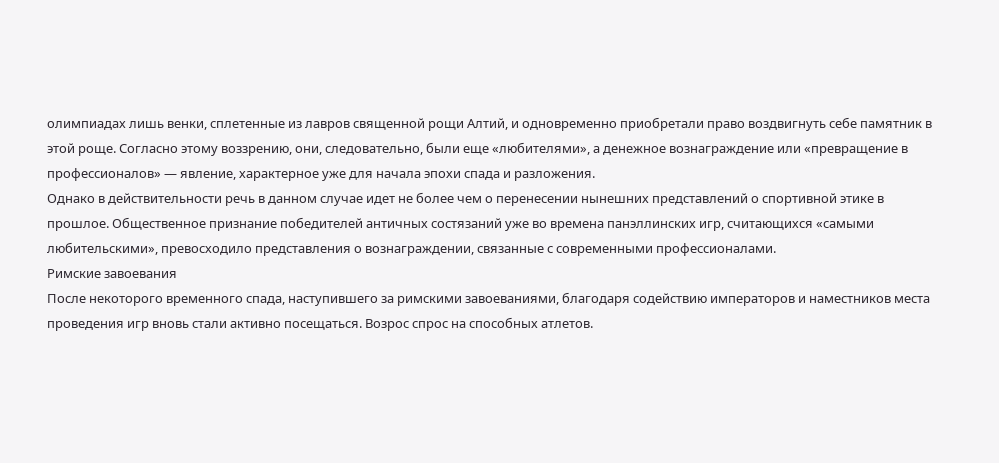олимпиадах лишь венки, сплетенные из лавров священной рощи Алтий, и одновременно приобретали право воздвигнуть себе памятник в этой роще. Согласно этому воззрению, они, следовательно, были еще «любителями», а денежное вознаграждение или «превращение в профессионалов» — явление, характерное уже для начала эпохи спада и разложения.
Однако в действительности речь в данном случае идет не более чем о перенесении нынешних представлений о спортивной этике в прошлое. Общественное признание победителей античных состязаний уже во времена панэллинских игр, считающихся «самыми любительскими», превосходило представления о вознаграждении, связанные с современными профессионалами.
Римские завоевания
После некоторого временного спада, наступившего за римскими завоеваниями, благодаря содействию императоров и наместников места проведения игр вновь стали активно посещаться. Возрос спрос на способных атлетов.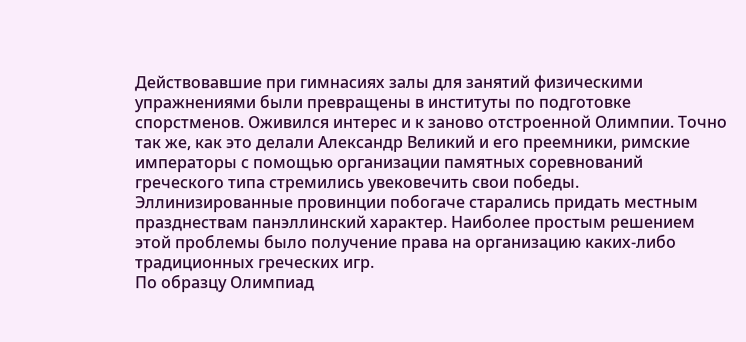Действовавшие при гимнасиях залы для занятий физическими упражнениями были превращены в институты по подготовке спорстменов. Оживился интерес и к заново отстроенной Олимпии. Точно так же, как это делали Александр Великий и его преемники, римские императоры с помощью организации памятных соревнований греческого типа стремились увековечить свои победы. Эллинизированные провинции побогаче старались придать местным празднествам панэллинский характер. Наиболее простым решением этой проблемы было получение права на организацию каких-либо традиционных греческих игр.
По образцу Олимпиад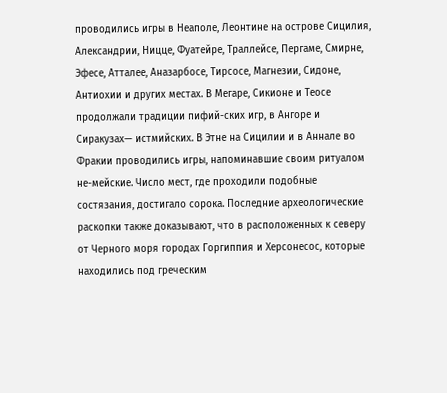проводились игры в Неаполе, Леонтине на острове Сицилия, Александрии, Ницце, Фуатейре, Траллейсе, Пергаме, Смирне, Эфесе, Атталее, Аназарбосе, Тирсосе, Магнезии, Сидоне, Антиохии и других местах. В Мегаре, Сикионе и Теосе продолжали традиции пифий-ских игр, в Ангоре и Сиракузах— истмийских. В Этне на Сицилии и в Аннале во Фракии проводились игры, напоминавшие своим ритуалом не-мейские. Число мест, где проходили подобные состязания, достигало сорока. Последние археологические раскопки также доказывают, что в расположенных к северу от Черного моря городах Горгиппия и Херсонесос, которые находились под греческим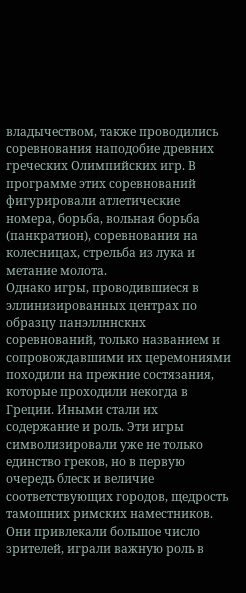владычеством, также проводились соревнования наподобие древних греческих Олимпийских игр. В программе этих соревнований фигурировали атлетические номера, борьба, вольная борьба (панкратион), соревнования на колесницах, стрельба из лука и метание молота.
Однако игры, проводившиеся в эллинизированных центрах по образцу панэллннскнх соревнований, только названием и сопровождавшими их церемониями походили на прежние состязания, которые проходили некогда в Греции. Иными стали их содержание и роль. Эти игры символизировали уже не только единство греков, но в первую очередь блеск и величие соответствующих городов, щедрость тамошних римских наместников. Они привлекали большое число зрителей, играли важную роль в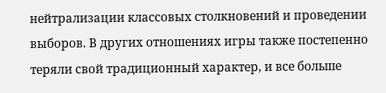нейтрализации классовых столкновений и проведении выборов. В других отношениях игры также постепенно теряли свой традиционный характер, и все больше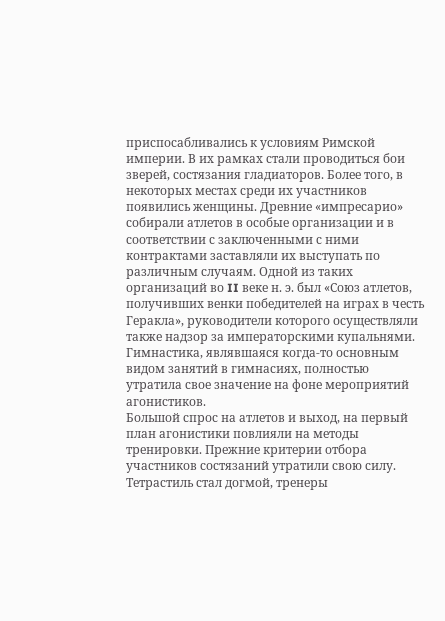приспосабливались к условиям Римской империи. В их рамках стали проводиться бои зверей, состязания гладиаторов. Более того, в некоторых местах среди их участников появились женщины. Древние «импресарио» собирали атлетов в особые организации и в соответствии с заключенными с ними контрактами заставляли их выступать по различным случаям. Одной из таких организаций во II веке н. э. был «Союз атлетов, получивших венки победителей на играх в честь Геракла», руководители которого осуществляли также надзор за императорскими купальнями. Гимнастика, являвшаяся когда-то основным видом занятий в гимнасиях, полностью утратила свое значение на фоне мероприятий агонистиков.
Большой спрос на атлетов и выход, на первый план агонистики повлияли на методы тренировки. Прежние критерии отбора участников состязаний утратили свою силу. Тетрастиль стал догмой, тренеры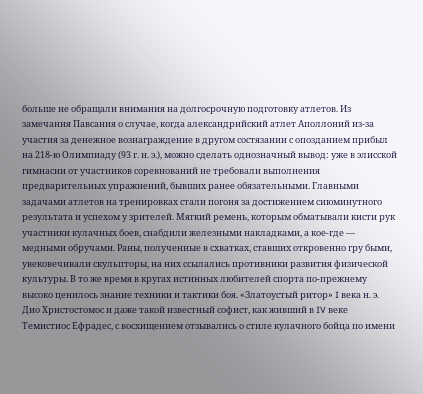больше не обращали внимания на долгосрочную подготовку атлетов. Из замечания Павсания о случае, когда александрийский атлет Аполлоний из-за участия за денежное вознаграждение в другом состязании с опозданием прибыл на 218-ю Олимпиаду (93 г. н. э.), можно сделать однозначный вывод: уже в элисской гимнасии от участников соревнований не требовали выполнения предварительных упражнений, бывших ранее обязательными. Главными задачами атлетов на тренировках стали погоня за достижением сиюминутного результата и успехом у зрителей. Мягкий ремень, которым обматывали кисти рук участники кулачных боев, снабдили железными накладками, а кое-где — медными обручами. Раны, полученные в схватках, ставших откровенно гру быми, увековечивали скульпторы, на них ссылались противники развития физической культуры. В то же время в кругах истинных любителей спорта по-прежнему высоко ценилось знание техники и тактики боя. «Златоустый ритор» I века н. э. Дио Христостомос и даже такой известный софист, как живший в IV веке Темистиос Ефрадес, с восхищением отзывались о стиле кулачного бойца по имени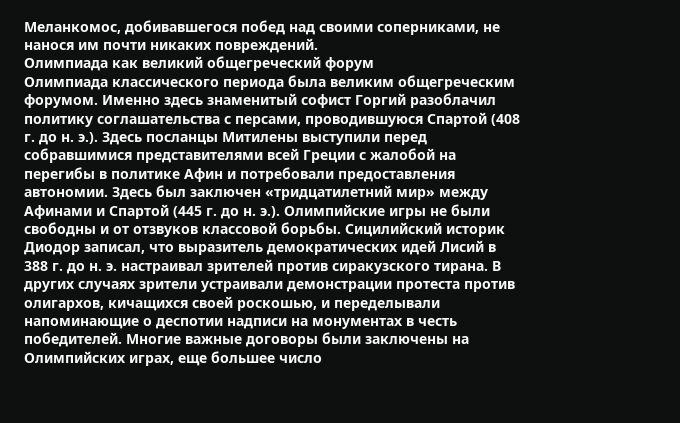Меланкомос, добивавшегося побед над своими соперниками, не нанося им почти никаких повреждений.
Олимпиада как великий общегреческий форум
Олимпиада классического периода была великим общегреческим форумом. Именно здесь знаменитый софист Горгий разоблачил политику соглашательства с персами, проводившуюся Спартой (408 г. до н. э.). Здесь посланцы Митилены выступили перед собравшимися представителями всей Греции с жалобой на перегибы в политике Афин и потребовали предоставления автономии. Здесь был заключен «тридцатилетний мир» между Афинами и Спартой (445 г. до н. э.). Олимпийские игры не были свободны и от отзвуков классовой борьбы. Сицилийский историк Диодор записал, что выразитель демократических идей Лисий в 388 г. до н. э. настраивал зрителей против сиракузского тирана. В других случаях зрители устраивали демонстрации протеста против олигархов, кичащихся своей роскошью, и переделывали напоминающие о деспотии надписи на монументах в честь победителей. Многие важные договоры были заключены на Олимпийских играх, еще большее число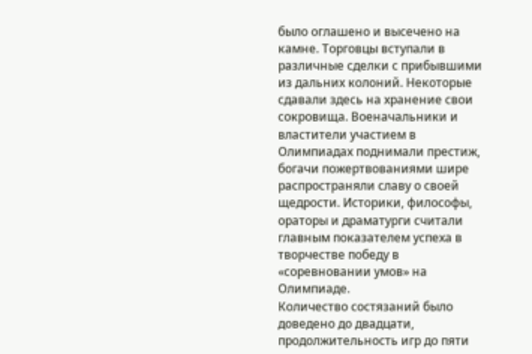было оглашено и высечено на камне. Торговцы вступали в различные сделки с прибывшими из дальних колоний. Некоторые сдавали здесь на хранение свои сокровища. Военачальники и властители участием в Олимпиадах поднимали престиж, богачи пожертвованиями шире распространяли славу о своей щедрости. Историки, философы, ораторы и драматурги считали главным показателем успеха в творчестве победу в «соревновании умов» на Олимпиаде.
Количество состязаний было доведено до двадцати, продолжительность игр до пяти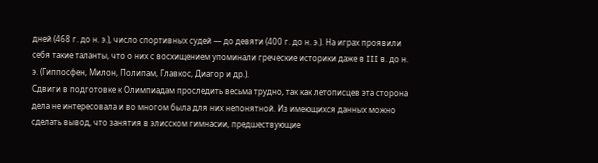дней (468 г. до н. э.), число спортивных судей — до девяти (400 г. до н. э.). На играх проявили себя такие таланты, что о них с восхищением упоминали греческие историки даже в III в. до н. э. (Гиппосфен, Милон, Полипам, Главкос, Диагор и др.).
Сдвиги в подготовке к Олимпиадам проследить весьма трудно, так как летописцев эта сторона дела не интересовала и во многом была для них непонятной. Из имеющихся данных можно сделать вывод, что занятия в элисском гимнасии, предшествующие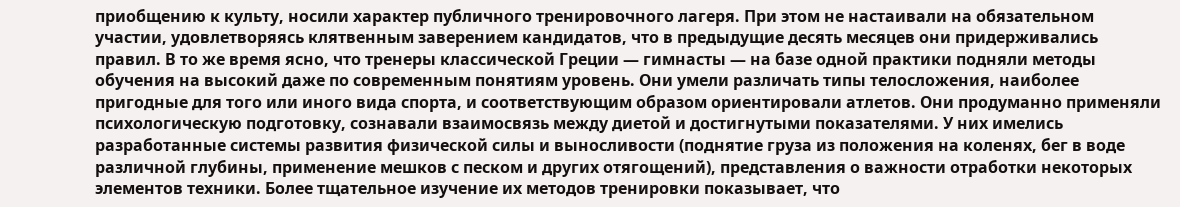приобщению к культу, носили характер публичного тренировочного лагеря. При этом не настаивали на обязательном участии, удовлетворяясь клятвенным заверением кандидатов, что в предыдущие десять месяцев они придерживались правил. В то же время ясно, что тренеры классической Греции — гимнасты — на базе одной практики подняли методы обучения на высокий даже по современным понятиям уровень. Они умели различать типы телосложения, наиболее пригодные для того или иного вида спорта, и соответствующим образом ориентировали атлетов. Они продуманно применяли психологическую подготовку, сознавали взаимосвязь между диетой и достигнутыми показателями. У них имелись разработанные системы развития физической силы и выносливости (поднятие груза из положения на коленях, бег в воде различной глубины, применение мешков с песком и других отягощений), представления о важности отработки некоторых элементов техники. Более тщательное изучение их методов тренировки показывает, что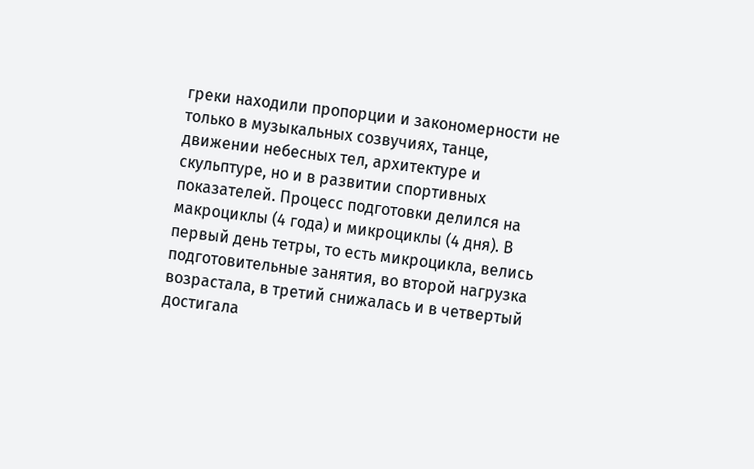греки находили пропорции и закономерности не только в музыкальных созвучиях, танце, движении небесных тел, архитектуре и скульптуре, но и в развитии спортивных показателей. Процесс подготовки делился на макроциклы (4 года) и микроциклы (4 дня). В первый день тетры, то есть микроцикла, велись подготовительные занятия, во второй нагрузка возрастала, в третий снижалась и в четвертый достигала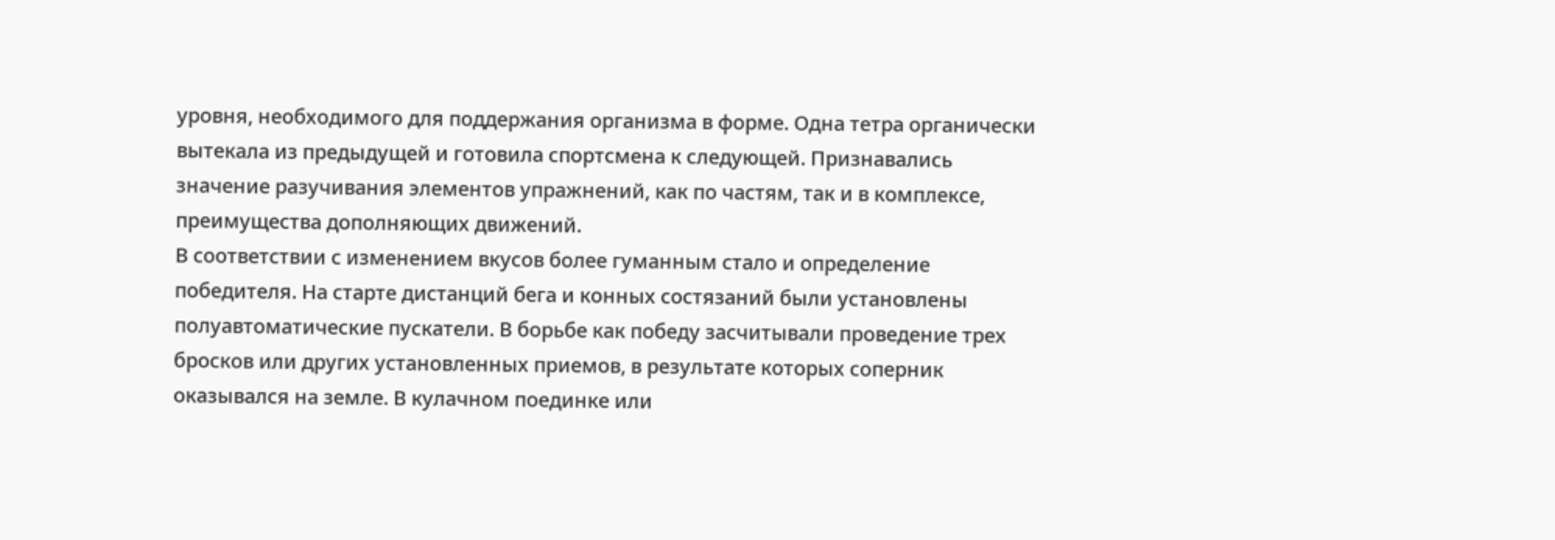уровня, необходимого для поддержания организма в форме. Одна тетра органически вытекала из предыдущей и готовила спортсмена к следующей. Признавались значение разучивания элементов упражнений, как по частям, так и в комплексе, преимущества дополняющих движений.
В соответствии с изменением вкусов более гуманным стало и определение победителя. На старте дистанций бега и конных состязаний были установлены полуавтоматические пускатели. В борьбе как победу засчитывали проведение трех бросков или других установленных приемов, в результате которых соперник оказывался на земле. В кулачном поединке или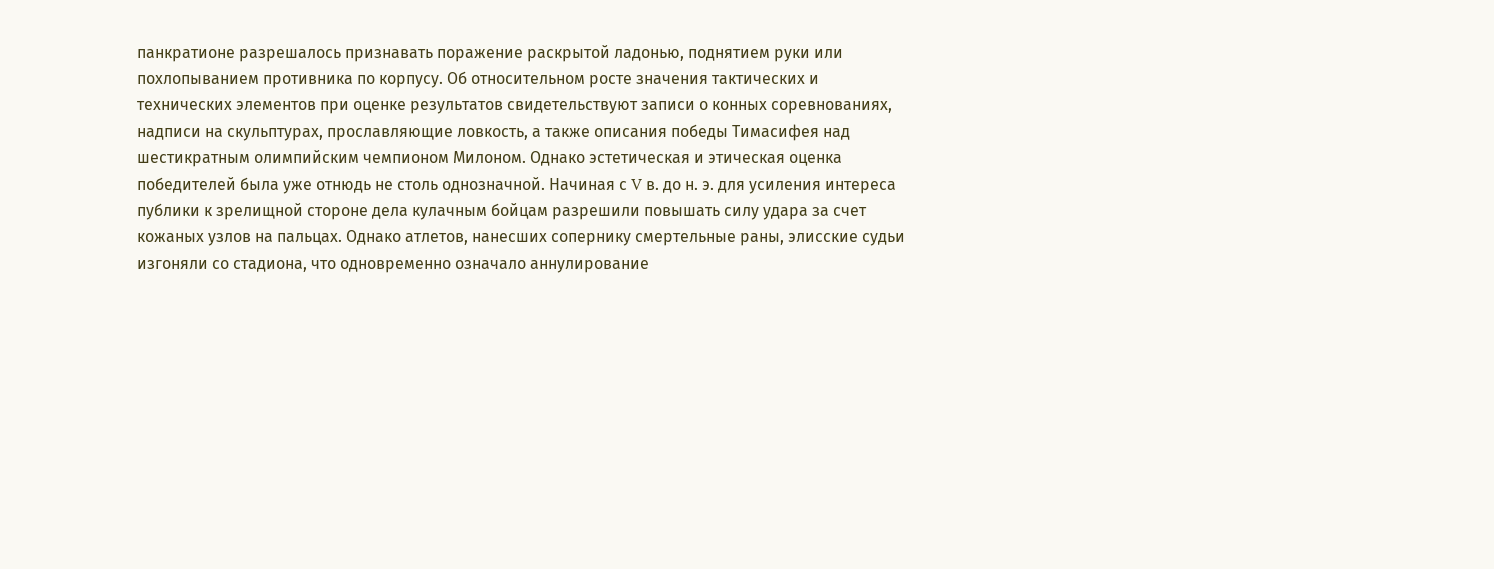панкратионе разрешалось признавать поражение раскрытой ладонью, поднятием руки или похлопыванием противника по корпусу. Об относительном росте значения тактических и технических элементов при оценке результатов свидетельствуют записи о конных соревнованиях, надписи на скульптурах, прославляющие ловкость, а также описания победы Тимасифея над шестикратным олимпийским чемпионом Милоном. Однако эстетическая и этическая оценка победителей была уже отнюдь не столь однозначной. Начиная с V в. до н. э. для усиления интереса публики к зрелищной стороне дела кулачным бойцам разрешили повышать силу удара за счет кожаных узлов на пальцах. Однако атлетов, нанесших сопернику смертельные раны, элисские судьи изгоняли со стадиона, что одновременно означало аннулирование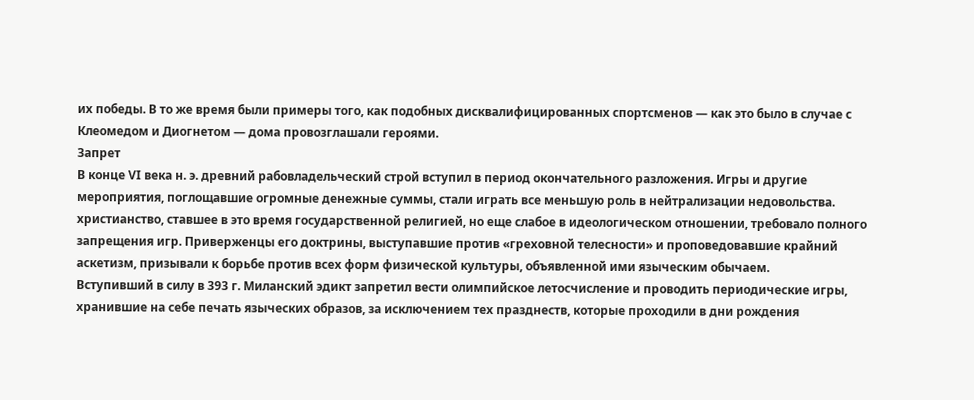их победы. В то же время были примеры того, как подобных дисквалифицированных спортсменов — как это было в случае с Клеомедом и Диогнетом — дома провозглашали героями.
Запрет
В конце VI века н. э. древний рабовладельческий строй вступил в период окончательного разложения. Игры и другие мероприятия, поглощавшие огромные денежные суммы, стали играть все меньшую роль в нейтрализации недовольства. христианство, ставшее в это время государственной религией, но еще слабое в идеологическом отношении, требовало полного запрещения игр. Приверженцы его доктрины, выступавшие против «греховной телесности» и проповедовавшие крайний аскетизм, призывали к борьбе против всех форм физической культуры, объявленной ими языческим обычаем.
Вступивший в силу в 393 г. Миланский эдикт запретил вести олимпийское летосчисление и проводить периодические игры, хранившие на себе печать языческих образов, за исключением тех празднеств, которые проходили в дни рождения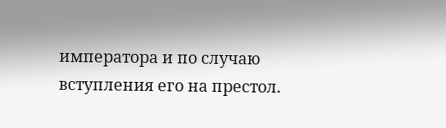императора и по случаю вступления его на престол.